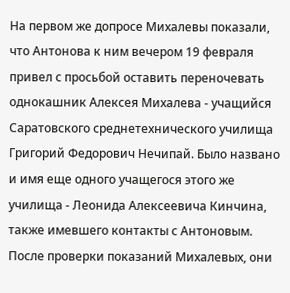На первом же допросе Михалевы показали, что Антонова к ним вечером 19 февраля привел с просьбой оставить переночевать однокашник Алексея Михалева - учащийся Саратовского среднетехнического училища Григорий Федорович Нечипай. Было названо и имя еще одного учащегося этого же училища - Леонида Алексеевича Кинчина, также имевшего контакты с Антоновым. После проверки показаний Михалевых, они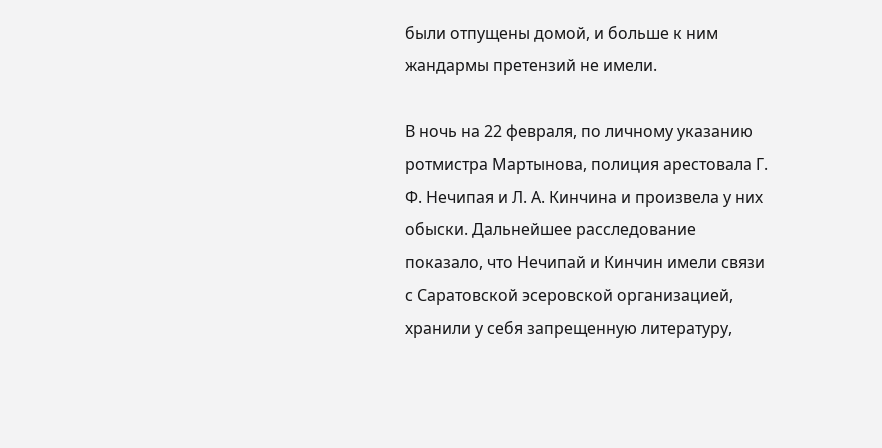были отпущены домой, и больше к ним жандармы претензий не имели.

В ночь на 22 февраля, по личному указанию ротмистра Мартынова, полиция арестовала Г. Ф. Нечипая и Л. А. Кинчина и произвела у них обыски. Дальнейшее расследование показало, что Нечипай и Кинчин имели связи с Саратовской эсеровской организацией, хранили у себя запрещенную литературу,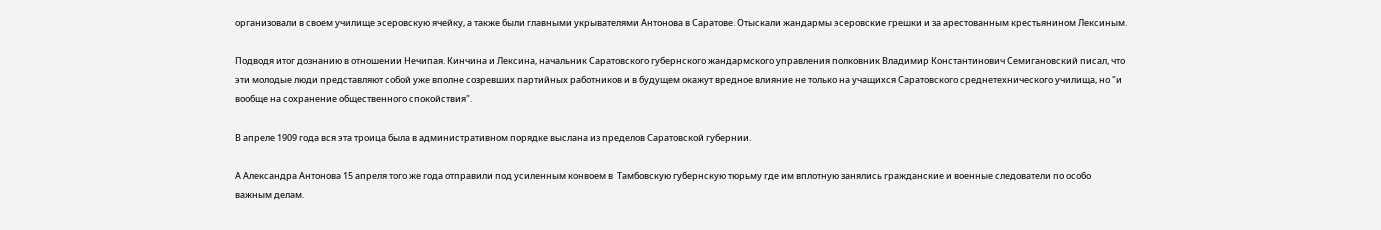организовали в своем училище эсеровскую ячейку, а также были главными укрывателями Антонова в Саратове. Отыскали жандармы эсеровские грешки и за арестованным крестьянином Лексиным.

Подводя итог дознанию в отношении Нечипая. Кинчина и Лексина, начальник Саратовского губернского жандармского управления полковник Владимир Константинович Семигановский писал, что эти молодые люди представляют собой уже вполне созревших партийных работников и в будущем окажут вредное влияние не только на учащихся Саратовского среднетехнического училища, но "и вообще на сохранение общественного спокойствия".

В апреле 1909 года вся эта троица была в административном порядке выслана из пределов Саратовской губернии.

А Александра Антонова 15 апреля того же года отправили под усиленным конвоем в  Тамбовскую губернскую тюрьму где им вплотную занялись гражданские и военные следователи по особо важным делам.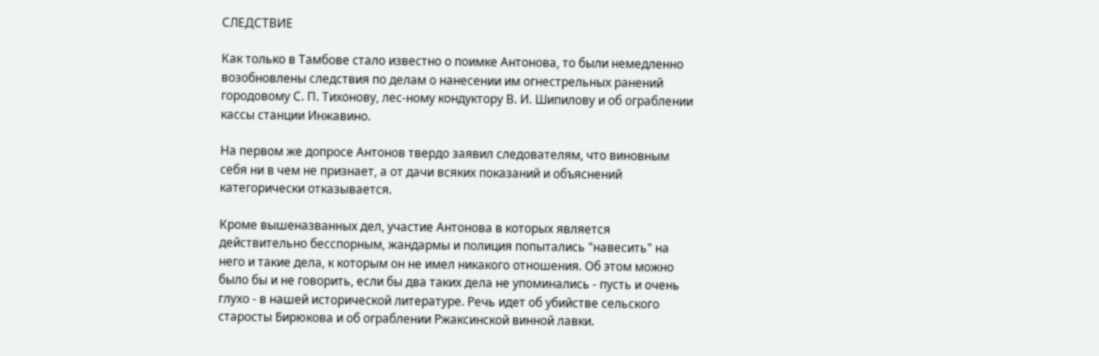СЛЕДСТВИЕ

Как только в Тамбове стало известно о поимке Антонова, то были немедленно возобновлены следствия по делам о нанесении им огнестрельных ранений городовому С. П. Тихонову, лес-ному кондуктору В. И. Шипилову и об ограблении кассы станции Инжавино.

На первом же допросе Антонов твердо заявил следователям, что виновным себя ни в чем не признает, а от дачи всяких показаний и объяснений категорически отказывается.

Кроме вышеназванных дел, участие Антонова в которых является действительно бесспорным, жандармы и полиция попытались "навесить" на него и такие дела, к которым он не имел никакого отношения. Об этом можно было бы и не говорить, если бы два таких дела не упоминались - пусть и очень глухо - в нашей исторической литературе. Речь идет об убийстве сельского старосты Бирюкова и об ограблении Ржаксинской винной лавки.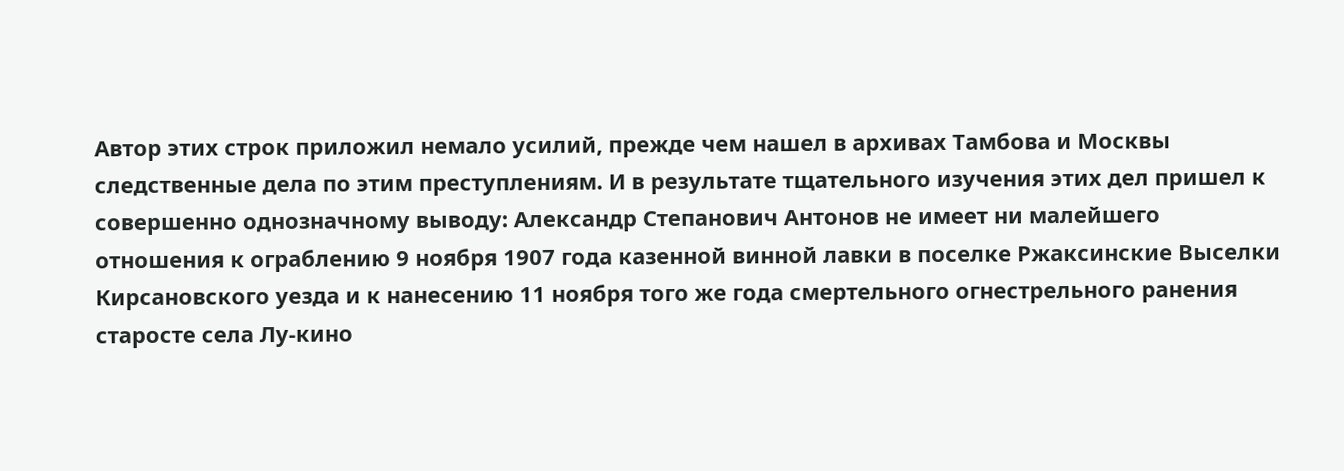Автор этих строк приложил немало усилий, прежде чем нашел в архивах Тамбова и Москвы следственные дела по этим преступлениям. И в результате тщательного изучения этих дел пришел к совершенно однозначному выводу: Александр Степанович Антонов не имеет ни малейшего отношения к ограблению 9 ноября 1907 года казенной винной лавки в поселке Ржаксинские Выселки Кирсановского уезда и к нанесению 11 ноября того же года смертельного огнестрельного ранения старосте села Лу-кино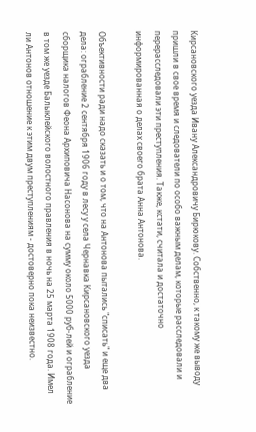Кирсановского уезда Ивану Александровичу Бирюкову. Собственно, к такому же выводу пришли в свое время и следователи по особо важным делам, которые расследовали и перерасследовали эти преступления. Также, кстати, считала и достаточно информированная о делах своего брата Анна Антонова.

Объективности ради надо сказать и о том, что на Антонова пытались "списать" и еще два дела: ограбление 2 сентября 1906 году в лесу у села Чернавка Кирсановского уезда сборщика налогов Феона Архиповича Насонова на сумму около 5000 руб-лей и ограбление в том же уезде Балыклейского волостного правления в ночь на 25 марта 1908 года. Имел ли Антонов отношение к этим двум преступлениям - достоверно пока неизвестно.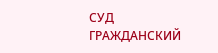СУД   ГРАЖДАНСКИЙ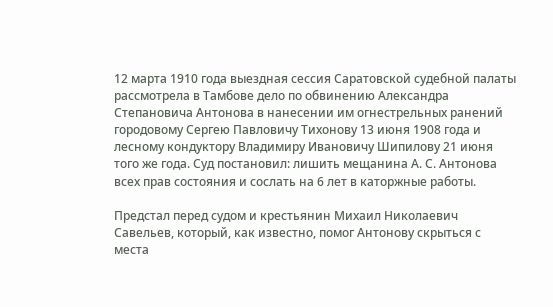12 марта 1910 года выездная сессия Саратовской судебной палаты рассмотрела в Тамбове дело по обвинению Александра Степановича Антонова в нанесении им огнестрельных ранений городовому Сергею Павловичу Тихонову 13 июня 1908 года и лесному кондуктору Владимиру Ивановичу Шипилову 21 июня того же года. Суд постановил: лишить мещанина А. С. Антонова всех прав состояния и сослать на 6 лет в каторжные работы.

Предстал перед судом и крестьянин Михаил Николаевич Савельев, который, как известно, помог Антонову скрыться с места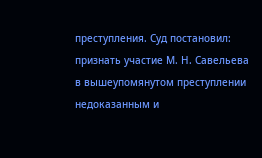преступления. Суд постановил: признать участие М. Н. Савельева в вышеупомянутом преступлении недоказанным и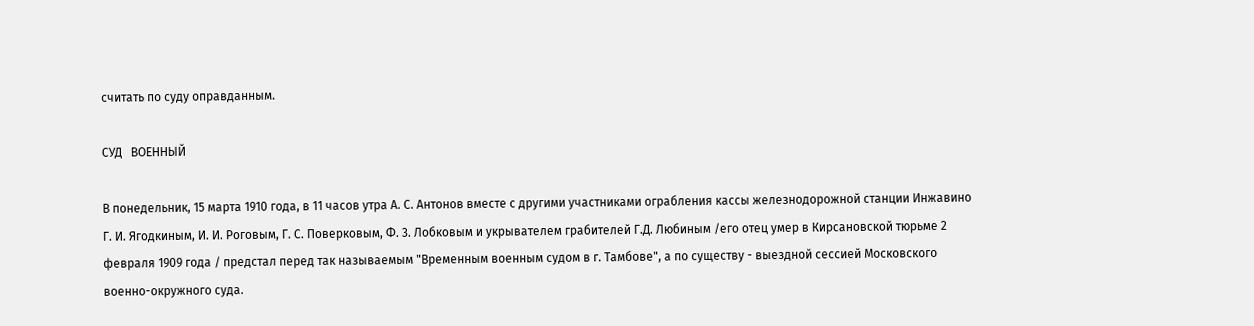считать по суду оправданным.

СУД   ВОЕННЫЙ

В понедельник, 15 марта 1910 года, в 11 часов утра А. С. Антонов вместе с другими участниками ограбления кассы железнодорожной станции Инжавино Г. И. Ягодкиным, И. И. Роговым, Г. С. Поверковым, Ф. 3. Лобковым и укрывателем грабителей Г.Д. Любиным /его отец умер в Кирсановской тюрьме 2 февраля 1909 года / предстал перед так называемым "Временным военным судом в г. Тамбове", а по существу - выездной сессией Московского военно-окружного суда.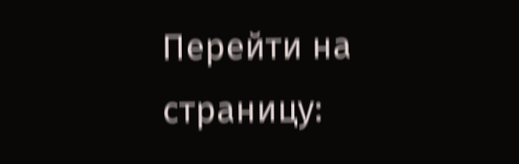Перейти на страницу: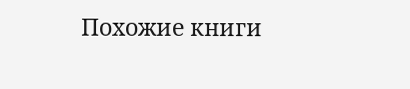Похожие книги